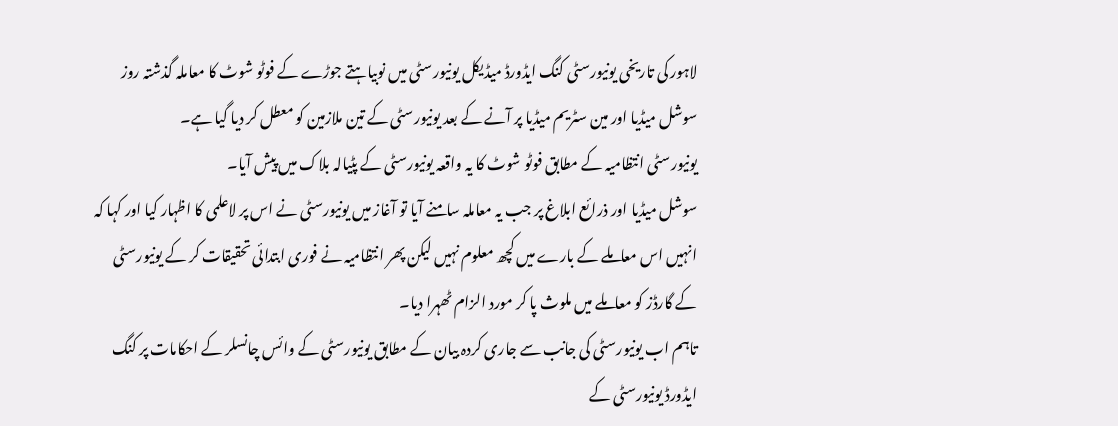لاہور کی تاریخی یونیورسٹی کنگ ایڈورڈ میڈیکل یونیورسٹی میں نوبیاہتے جوڑے کے فوٹو شوٹ کا معاملہ گذشتہ روز سوشل میڈیا اور مین سٹریم میڈیا پر آنے کے بعد یونیورسٹی کے تین ملازمین کو معطل کر دیا گیا ہے۔
یونیورسٹی انتظامیہ کے مطابق فوٹو شوٹ کا یہ واقعہ یونیورسٹی کے پٹیالہ بلاک میں پیش آیا۔
سوشل میڈیا اور ذرائع ابلاغ پر جب یہ معاملہ سامنے آیا تو آغاز میں یونیورسٹی نے اس پر لاعلمی کا اظہار کیا اور کہا کہ انہیں اس معاملے کے بارے میں کچھ معلوم نہیں لیکن پھر انتظامیہ نے فوری ابتدائی تحقیقات کر کے یونیورسٹی کے گارڈز کو معاملے میں ملوث پا کر مورد الزام ٹھہرا دیا۔
تاہم اب یونیورسٹی کی جانب سے جاری کردہ بیان کے مطابق یونیورسٹی کے وائس چانسلر کے احکامات پر کنگ ایڈورڈ یونیورسٹی کے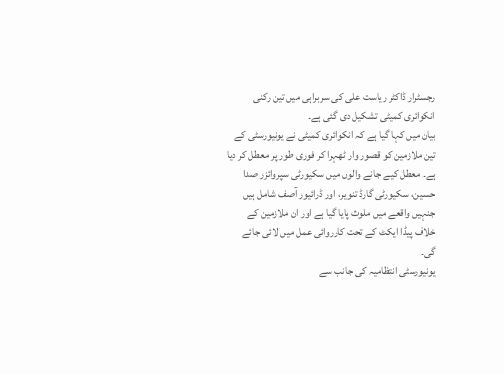رجسٹرار ڈاکٹر ریاست علی کی سربراہی میں تین رکنی انکوائری کمیٹی تشکیل دی گئی ہے۔
بیان میں کہا گیا ہے کہ انکوائری کمیٹی نے یونیورسٹی کے تین ملازمین کو قصور وار ٹھہرا کر فوری طور پر معطل کر دیا ہے۔ معطل کیے جانے والوں میں سکیورٹی سپروائزر صدا حسین، سکیورٹی گارڈ تنویر، اور ڈرائیور آصف شامل ہیں جنہیں واقعے میں ملوث پایا گیا ہے اور ان ملازمین کے خلاف پیڈا ایکٹ کے تحت کارروائی عمل میں لائی جائے گی۔
یونیورسٹی انتظامیہ کی جانب سے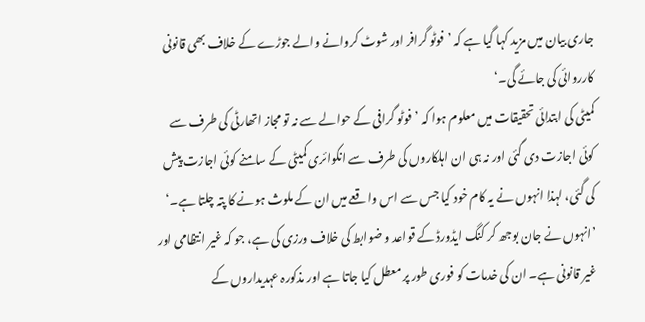جاری بیان میں مزید کہا گیا ہے کہ ’فوٹو گرافر اور شوٹ کروانے والے جوڑے کے خلاف بھی قانونی کارروائی کی جائے گی۔‘
کمیٹی کی ابتدائی تحقیقات میں معلوم ہوا کہ ’فوٹو گرافی کے حوالے سے نہ تو مجاز اتھارٹی کی طرف سے کوئی اجازت دی گئی اور نہ ہی ان اہلکاروں کی طرف سے انکوائری کمیٹی کے سامنے کوئی اجازت پیش کی گئی، لہذا انہوں نے یہ کام خود کیا جس سے اس واقعے میں ان کے ملوث ہونے کا پتہ چلتا ہے۔‘
’انہوں نے جان بوجھ کر کنگ ایڈورڈ کے قواعد و ضوابط کی خلاف ورزی کی ہے، جو کہ غیر انتظامی اور غیر قانونی ہے۔ ان کی خدمات کو فوری طور پر معطل کیا جاتا ہے اور مذکورہ عہدیداروں کے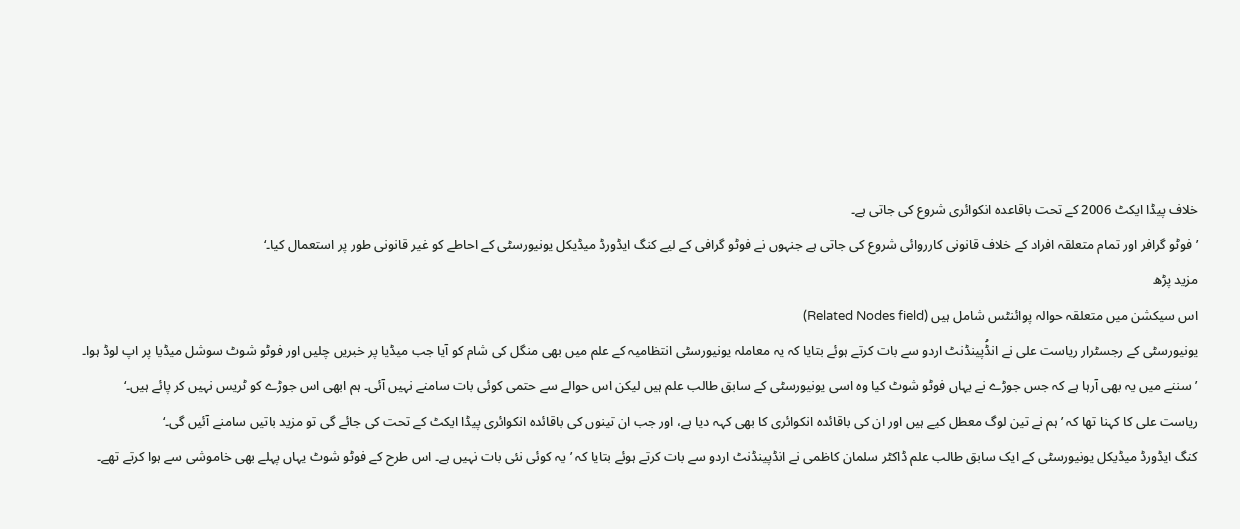خلاف پیڈا ایکٹ 2006 کے تحت باقاعدہ انکوائری شروع کی جاتی ہے۔
’فوٹو گرافر اور تمام متعلقہ افراد کے خلاف قانونی کارروائی شروع کی جاتی ہے جنہوں نے فوٹو گرافی کے لیے کنگ ایڈورڈ میڈیکل یونیورسٹی کے احاطے کو غیر قانونی طور پر استعمال کیا۔‘
مزید پڑھ
اس سیکشن میں متعلقہ حوالہ پوائنٹس شامل ہیں (Related Nodes field)
یونیورسٹی کے رجسٹرار ریاست علی نے انڈُپینڈنٹ اردو سے بات کرتے ہوئے بتایا کہ یہ معاملہ یونیورسٹی انتظامیہ کے علم میں بھی منگل کی شام کو آیا جب میڈیا پر خبریں چلیں اور فوٹو شوٹ سوشل میڈیا پر اپ لوڈ ہوا۔
’سننے میں یہ بھی آرہا ہے کہ جس جوڑے نے یہاں فوٹو شوٹ کیا وہ اسی یونیورسٹی کے سابق طالب علم ہیں لیکن اس حوالے سے حتمی کوئی بات سامنے نہیں آئی۔ ہم ابھی اس جوڑے کو ٹریس نہیں کر پائے ہیں۔‘
ریاست علی کا کہنا تھا کہ ’ہم نے تین لوگ معطل کیے ہیں اور ان کی باقائدہ انکوائری کا بھی کہہ دیا ہے، اور جب ان تینوں کی باقائدہ انکوائری پیڈا ایکٹ کے تحت کی جائے گی تو مزید باتیں سامنے آئیں گی۔‘
کنگ ایڈورڈ میڈیکل یونیورسٹی کے ایک سابق طالب علم ڈاکٹر سلمان کاظمی نے انڈپینڈنٹ اردو سے بات کرتے ہوئے بتایا کہ ’یہ کوئی نئی بات نہیں ہے۔ اس طرح کے فوٹو شوٹ یہاں پہلے بھی خاموشی سے ہوا کرتے تھے۔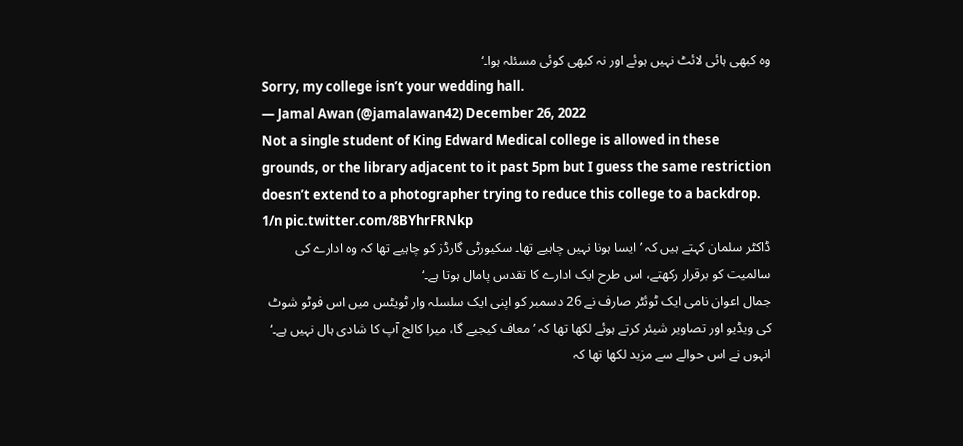وہ کبھی ہائی لائٹ نہیں ہوئے اور نہ کبھی کوئی مسئلہ ہوا۔‘
Sorry, my college isn’t your wedding hall.
— Jamal Awan (@jamalawan42) December 26, 2022
Not a single student of King Edward Medical college is allowed in these grounds, or the library adjacent to it past 5pm but I guess the same restriction doesn’t extend to a photographer trying to reduce this college to a backdrop. 1/n pic.twitter.com/8BYhrFRNkp
ڈاکٹر سلمان کہتے ہیں کہ ’ایسا ہونا نہیں چاہیے تھا۔ سکیورٹی گارڈز کو چاہیے تھا کہ وہ ادارے کی سالمیت کو برقرار رکھتے، اس طرح ایک ادارے کا تقدس پامال ہوتا ہے۔‘
جمال اعوان نامی ایک ٹوئٹر صارف نے 26 دسمبر کو اپنی ایک سلسلہ وار ٹویٹس میں اس فوٹو شوٹ کی ویڈیو اور تصاویر شیئر کرتے ہوئے لکھا تھا کہ ’معاف کیجیے گا، میرا کالج آپ کا شادی ہال نہیں ہے۔‘
انہوں نے اس حوالے سے مزید لکھا تھا کہ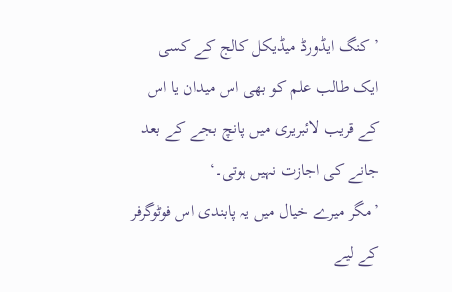’کنگ ایڈورڈ میڈیکل کالج کے کسی ایک طالب علم کو بھی اس میدان یا اس کے قریب لائبریری میں پانچ بجے کے بعد جانے کی اجازت نہیں ہوتی۔‘
’مگر میرے خیال میں یہ پابندی اس فوٹوگرفر کے لیے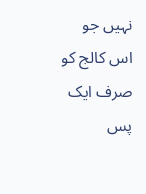نہیں جو اس کالج کو صرف ایک پس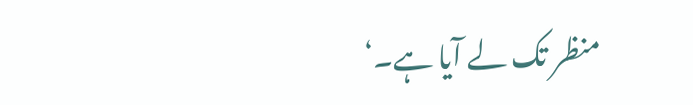منظر تک لے آیا ہے۔‘